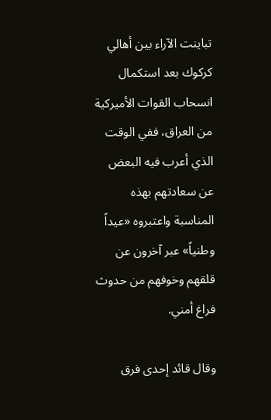تباينت الآراء بين أهالي كركوك بعد استكمال انسحاب القوات الأميركية من العراق، ففي الوقت الذي أعرب فيه البعض عن سعادتهم بهذه المناسبة واعتبروه «عيداً وطنياً» عبر آخرون عن قلقهم وخوفهم من حدوث فراغ أمني.

وقال قائد إحدى فرق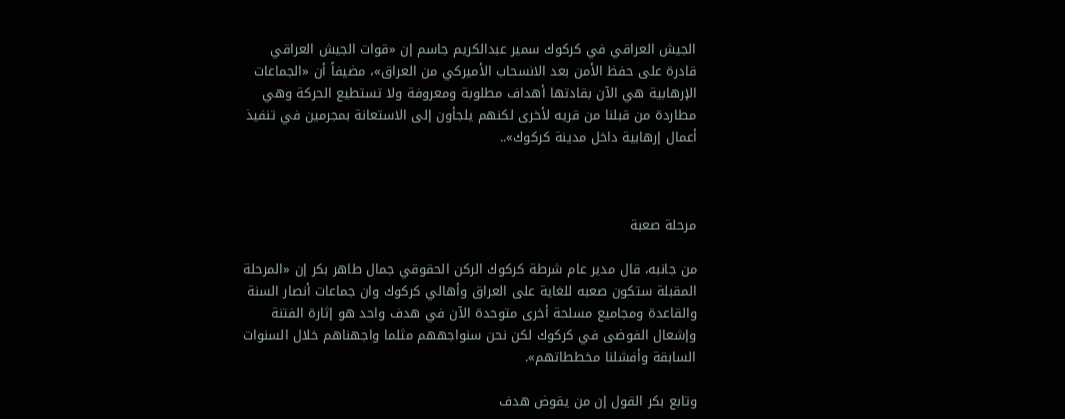الجيش العراقي في كركوك سمير عبدالكريم جاسم إن «قوات الجيش العراقي قادرة على حفظ الأمن بعد الانسحاب الأميركي من العراق»، مضيفاً أن «الجماعات الإرهابية هي الآن بقادتها أهداف مطلوبة ومعروفة ولا تستطيع الحركة وهي مطاردة من قبلنا من قريه لأخرى لكنهم يلجأون إلى الاستعانة بمجرمين في تنفيذ أعمال إرهابية داخل مدينة كركوك»..



مرحلة صعبة

من جانبه، قال مدير عام شرطة كركوك الركن الحقوقي جمال طاهر بكر إن «المرحلة المقبلة ستكون صعبه للغاية على العراق وأهالي كركوك وان جماعات أنصار السنة والقاعدة ومجاميع مسلحة أخرى متوحدة الآن في هدف واحد هو إثارة الفتنة وإشعال الفوضى في كركوك لكن نحن سنواجههم مثلما واجهناهم خلال السنوات السابقة وأفشلنا مخططاتهم».

وتابع بكر القول إن من يقوض هدف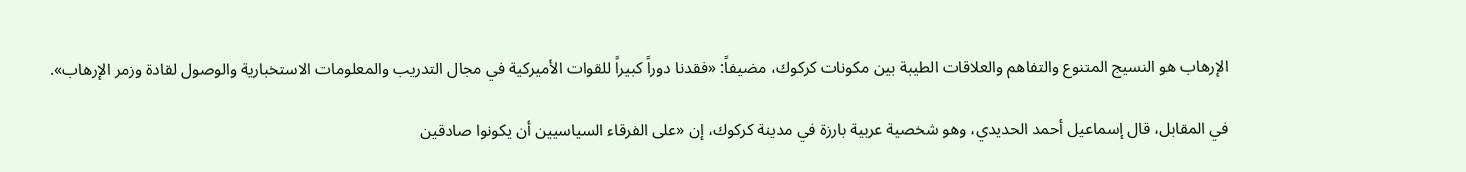الإرهاب هو النسيج المتنوع والتفاهم والعلاقات الطيبة بين مكونات كركوك، مضيفاً: «فقدنا دوراً كبيراً للقوات الأميركية في مجال التدريب والمعلومات الاستخبارية والوصول لقادة وزمر الإرهاب».

في المقابل، قال إسماعيل أحمد الحديدي، وهو شخصية عربية بارزة في مدينة كركوك، إن «على الفرقاء السياسيين أن يكونوا صادقين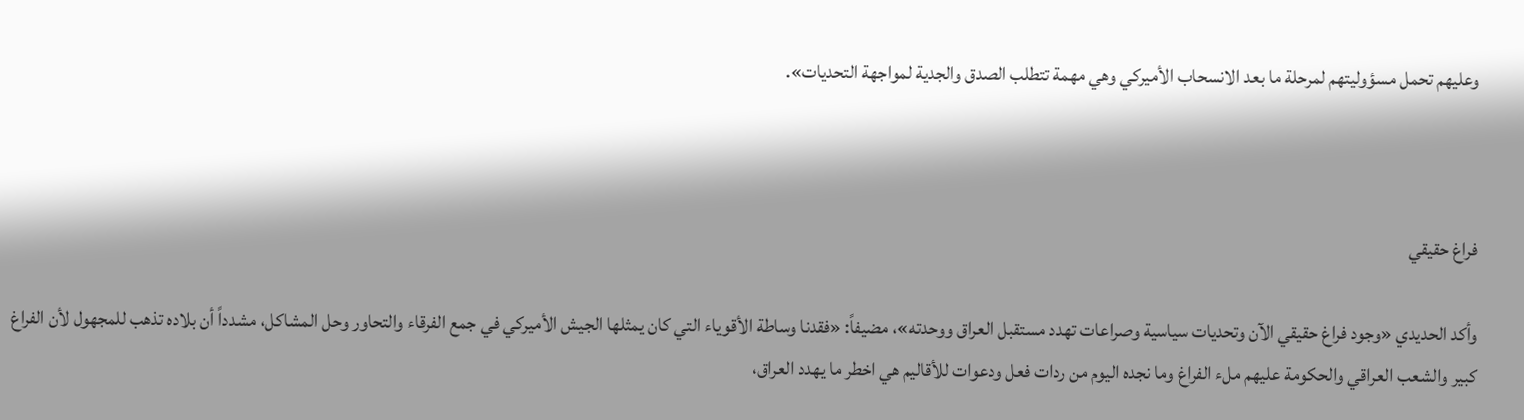وعليهم تحمل مسؤوليتهم لمرحلة ما بعد الانسحاب الأميركي وهي مهمة تتطلب الصدق والجدية لمواجهة التحديات».



فراغ حقيقي

وأكد الحديدي «وجود فراغ حقيقي الآن وتحديات سياسية وصراعات تهدد مستقبل العراق ووحدته»، مضيفاً: «فقدنا وساطة الأقوياء التي كان يمثلها الجيش الأميركي في جمع الفرقاء والتحاور وحل المشاكل، مشدداً أن بلاده تذهب للمجهول لأن الفراغ كبير والشعب العراقي والحكومة عليهم ملء الفراغ وما نجده اليوم من ردات فعل ودعوات للأقاليم هي اخطر ما يهدد العراق،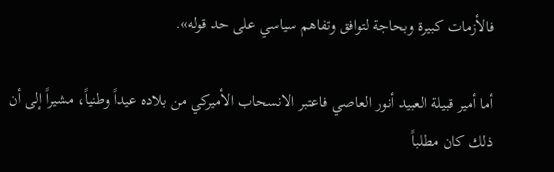فالأزمات كبيرة وبحاجة لتوافق وتفاهم سياسي على حد قوله».

أما أمير قبيلة العبيد أنور العاصي فاعتبر الانسحاب الأميركي من بلاده عيداً وطنياً، مشيراً إلى أن ذلك كان مطلباً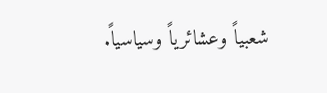شعبياً وعشائرياً وسياسياً.